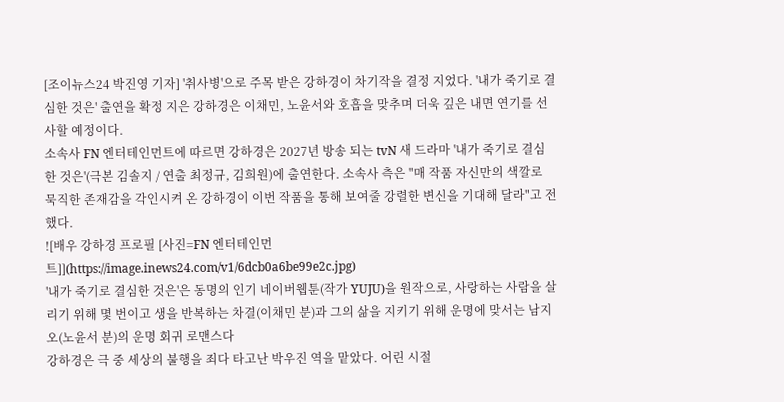[조이뉴스24 박진영 기자] '취사병'으로 주목 받은 강하경이 차기작을 결정 지었다. '내가 죽기로 결심한 것은' 출연을 확정 지은 강하경은 이채민, 노윤서와 호흡을 맞추며 더욱 깊은 내면 연기를 선사할 예정이다.
소속사 FN 엔터테인먼트에 따르면 강하경은 2027년 방송 되는 tvN 새 드라마 '내가 죽기로 결심한 것은'(극본 김솔지 / 연출 최정규, 김희원)에 출연한다. 소속사 측은 "매 작품 자신만의 색깔로 묵직한 존재감을 각인시켜 온 강하경이 이번 작품을 통해 보여줄 강렬한 변신을 기대해 달라"고 전했다.
![배우 강하경 프로필 [사진=FN 엔터테인먼트]](https://image.inews24.com/v1/6dcb0a6be99e2c.jpg)
'내가 죽기로 결심한 것은'은 동명의 인기 네이버웹툰(작가 YUJU)을 원작으로, 사랑하는 사람을 살리기 위해 몇 번이고 생을 반복하는 차결(이채민 분)과 그의 삶을 지키기 위해 운명에 맞서는 남지오(노윤서 분)의 운명 회귀 로맨스다
강하경은 극 중 세상의 불행을 죄다 타고난 박우진 역을 맡았다. 어린 시절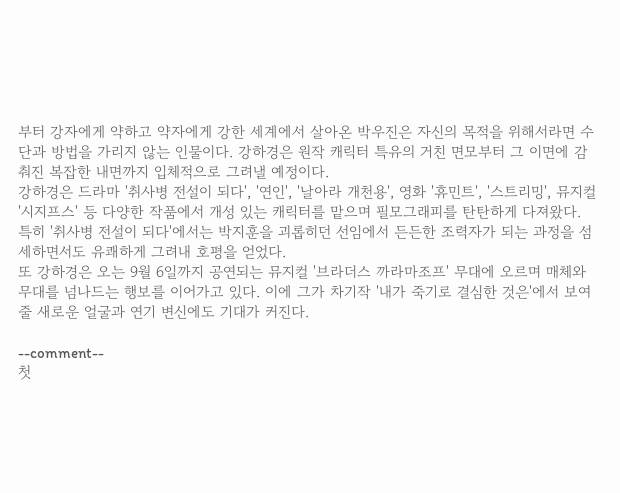부터 강자에게 약하고 약자에게 강한 세계에서 살아온 박우진은 자신의 목적을 위해서라면 수단과 방법을 가리지 않는 인물이다. 강하경은 원작 캐릭터 특유의 거친 면모부터 그 이면에 감춰진 복잡한 내면까지 입체적으로 그려낼 예정이다.
강하경은 드라마 '취사병 전설이 되다', '연인', '날아라 개천용', 영화 '휴민트', '스트리밍', 뮤지컬 '시지프스' 등 다양한 작품에서 개성 있는 캐릭터를 맡으며 필모그래피를 탄탄하게 다져왔다. 특히 '취사병 전설이 되다'에서는 박지훈을 괴롭히던 선임에서 든든한 조력자가 되는 과정을 섬세하면서도 유쾌하게 그려내 호평을 얻었다.
또 강하경은 오는 9월 6일까지 공연되는 뮤지컬 '브라더스 까라마조프' 무대에 오르며 매체와 무대를 넘나드는 행보를 이어가고 있다. 이에 그가 차기작 '내가 죽기로 결심한 것은'에서 보여줄 새로운 얼굴과 연기 변신에도 기대가 커진다.

--comment--
첫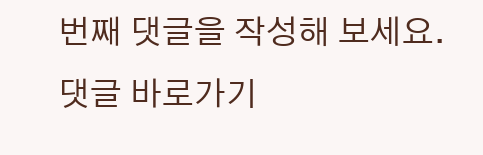번째 댓글을 작성해 보세요.
댓글 바로가기